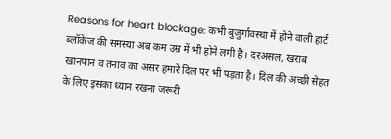Reasons for heart blockage: कभी बुजुर्गावस्था में होने वाली हार्ट ब्लॉकेज की समस्या अब कम उम्र में भी होने लगी है। दरअसल, खराब खानपान व तनाव का असर हमारे दिल पर भी पड़ता है। दिल की अच्छी सेहत के लिए इसका ध्यान रखना जरूरी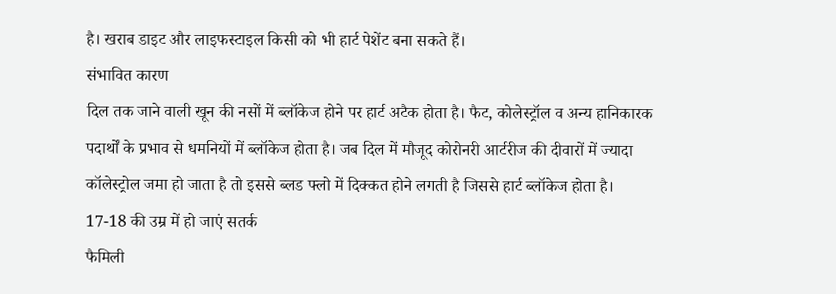है। खराब डाइट और लाइफस्टाइल किसी को भी हार्ट पेशेंट बना सकते हैं।
संभावित कारण
दिल तक जाने वाली खून की नसों में ब्लॉकेज होने पर हार्ट अटैक होता है। फैट, कोलेस्ट्रॉल व अन्य हानिकारक पदार्थों के प्रभाव से धमनियों में ब्लॉकेज होता है। जब दिल में मौजूद कोरोनरी आर्टरीज की दीवारों में ज्यादा कॉलेस्ट्रोल जमा हो जाता है तो इससे ब्लड फ्लो में दिक्कत होने लगती है जिससे हार्ट ब्लॉकेज होता है।
17-18 की उम्र में हो जाएं सतर्क
फैमिली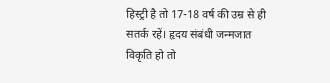हिस्ट्री है तो 17-18 वर्ष की उम्र से ही सतर्क रहें। हृदय संबंधी जन्मजात विकृति हो तो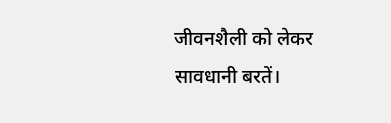जीवनशैली को लेकर सावधानी बरतें।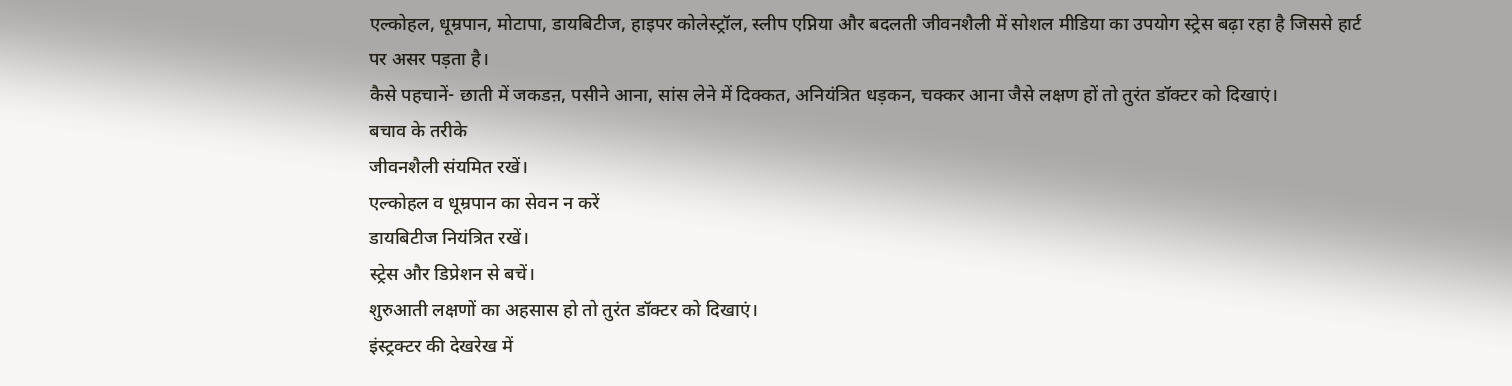एल्कोहल, धूम्रपान, मोटापा, डायबिटीज, हाइपर कोलेस्ट्रॉल, स्लीप एप्निया और बदलती जीवनशैली में सोशल मीडिया का उपयोग स्ट्रेस बढ़ा रहा है जिससे हार्ट पर असर पड़ता है।
कैसे पहचानें- छाती में जकडऩ, पसीने आना, सांस लेने में दिक्कत, अनियंत्रित धड़कन, चक्कर आना जैसे लक्षण हों तो तुरंत डॉक्टर को दिखाएं।
बचाव के तरीके
जीवनशैली संयमित रखें।
एल्कोहल व धूम्रपान का सेवन न करें
डायबिटीज नियंत्रित रखें।
स्ट्रेस और डिप्रेशन से बचें।
शुरुआती लक्षणों का अहसास हो तो तुरंत डॉक्टर को दिखाएं।
इंस्ट्रक्टर की देखरेख में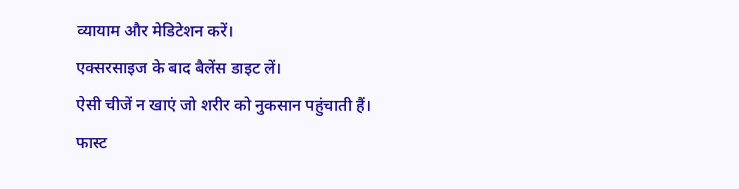व्यायाम और मेडिटेशन करें।
एक्सरसाइज के बाद बैलेंस डाइट लें।
ऐसी चीजें न खाएं जो शरीर को नुकसान पहुंचाती हैं।
फास्ट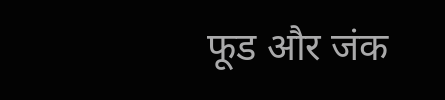फूड और जंक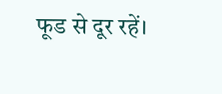फूड से दूर रहें।